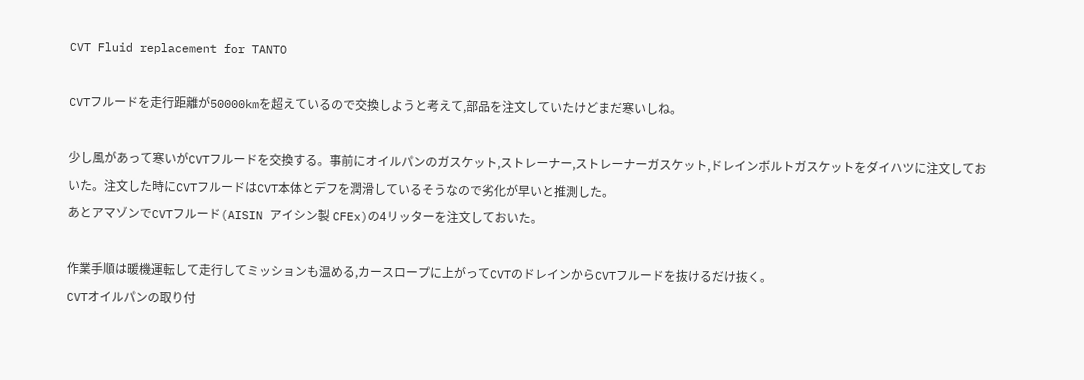CVT Fluid replacement for TANTO

CVTフルードを走行距離が50000kmを超えているので交換しようと考えて,部品を注文していたけどまだ寒いしね。

少し風があって寒いがCVTフルードを交換する。事前にオイルパンのガスケット,ストレーナー,ストレーナーガスケット,ドレインボルトガスケットをダイハツに注文しておいた。注文した時にCVTフルードはCVT本体とデフを潤滑しているそうなので劣化が早いと推測した。
あとアマゾンでCVTフルード(AISIN アイシン製 CFEx)の4リッターを注文しておいた。

作業手順は暖機運転して走行してミッションも温める,カースロープに上がってCVTのドレインからCVTフルードを抜けるだけ抜く。
CVTオイルパンの取り付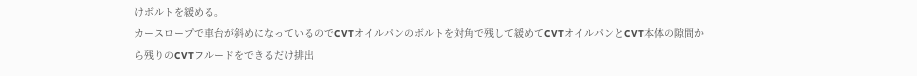けボルトを緩める。
カースロープで車台が斜めになっているのでCVTオイルパンのボルトを対角で残して緩めてCVTオイルパンとCVT本体の隙間から残りのCVTフルードをできるだけ排出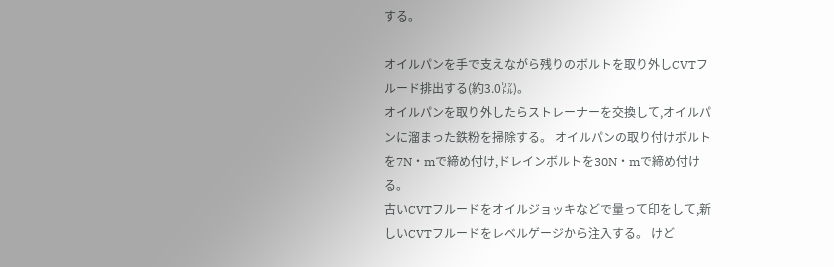する。

オイルパンを手で支えながら残りのボルトを取り外しCVTフルード排出する(約3.0㍑)。
オイルパンを取り外したらストレーナーを交換して,オイルパンに溜まった鉄粉を掃除する。 オイルパンの取り付けボルトを7N・mで締め付け,ドレインボルトを30N・mで締め付ける。
古いCVTフルードをオイルジョッキなどで量って印をして,新しいCVTフルードをレベルゲージから注入する。 けど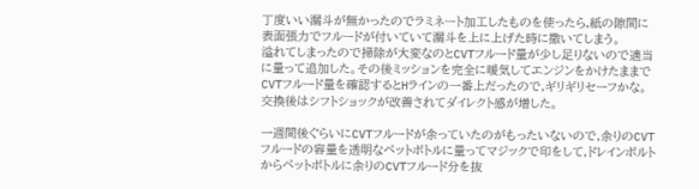丁度いい漏斗が無かったのでラミネート加工したものを使ったら,紙の隙間に表面張力でフルードが付いていて漏斗を上に上げた時に撒いてしまう。
溢れてしまったので掃除が大変なのとCVTフルード量が少し足りないので適当に量って追加した。その後ミッションを完全に暖気してエンジンをかけたままでCVTフルード量を確認するとHラインの一番上だったので,ギリギリセーフかな。 交換後はシフトショックが改善されてダイレクト感が増した。

一週間後ぐらいにCVTフルードが余っていたのがもったいないので,余りのCVTフルードの容量を透明なペットボトルに量ってマジックで印をして,ドレインボルトからペットボトルに余りのCVTフルード分を抜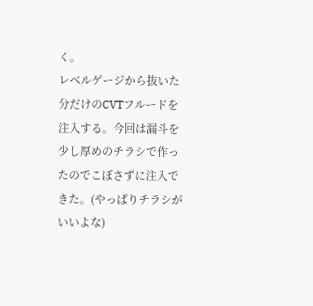く。
レベルゲージから抜いた分だけのCVTフルードを注入する。今回は漏斗を少し厚めのチラシで作ったのでこぼさずに注入できた。(やっぱりチラシがいいよな)